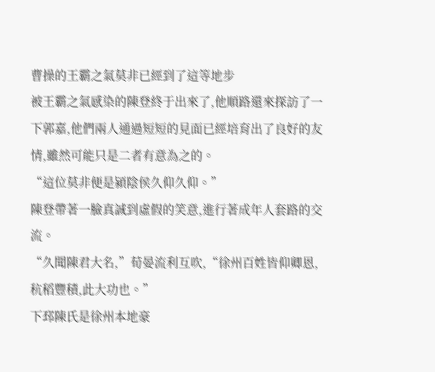曹操的王霸之氣莫非已經到了這等地步
被王霸之氣感染的陳登終于出來了,他順路還來探訪了一下郭嘉,他們兩人通過短短的見面已經培育出了良好的友情,雖然可能只是二者有意為之的。
“這位莫非便是潁陰侯久仰久仰。”
陳登帶著一臉真誠到虛假的笑意,進行著成年人套路的交流。
“久聞陳君大名,”荀晏流利互吹,“徐州百姓皆仰卿恩,秔稻豐積,此大功也。”
下邳陳氏是徐州本地豪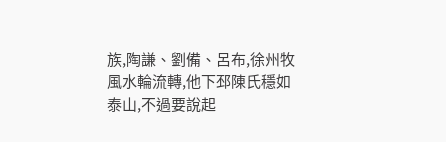族,陶謙、劉備、呂布,徐州牧風水輪流轉,他下邳陳氏穩如泰山,不過要說起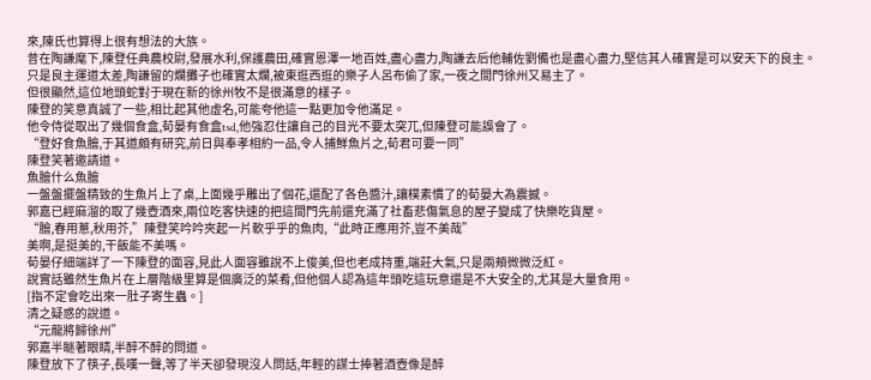來,陳氏也算得上很有想法的大族。
昔在陶謙麾下,陳登任典農校尉,發展水利,保護農田,確實恩澤一地百姓,盡心盡力,陶謙去后他輔佐劉備也是盡心盡力,堅信其人確實是可以安天下的良主。
只是良主運道太差,陶謙留的爛攤子也確實太爛,被東逛西逛的樂子人呂布偷了家,一夜之間門徐州又易主了。
但很顯然,這位地頭蛇對于現在新的徐州牧不是很滿意的樣子。
陳登的笑意真誠了一些,相比起其他虛名,可能夸他這一點更加令他滿足。
他令侍從取出了幾個食盒,荀晏有食盒tsd,他強忍住讓自己的目光不要太突兀,但陳登可能誤會了。
“登好食魚膾,于其道頗有研究,前日與奉孝相約一品,令人捕鮮魚片之,荀君可要一同”
陳登笑著邀請道。
魚膾什么魚膾
一盤盤擺盤精致的生魚片上了桌,上面幾乎雕出了個花,還配了各色醬汁,讓樸素慣了的荀晏大為震撼。
郭嘉已經麻溜的取了幾壺酒來,兩位吃客快速的把這間門先前還充滿了社畜悲傷氣息的屋子變成了快樂吃貨屋。
“膾,春用蔥,秋用芥,”陳登笑吟吟夾起一片軟乎乎的魚肉,“此時正應用芥,豈不美哉”
美啊,是挺美的,干飯能不美嗎。
荀晏仔細端詳了一下陳登的面容,見此人面容雖說不上俊美,但也老成持重,端莊大氣,只是兩頰微微泛紅。
說實話雖然生魚片在上層階級里算是個廣泛的菜肴,但他個人認為這年頭吃這玩意還是不大安全的,尤其是大量食用。
[指不定會吃出來一肚子寄生蟲。]
清之疑惑的說道。
“元龍將歸徐州”
郭嘉半瞇著眼睛,半醉不醉的問道。
陳登放下了筷子,長嘆一聲,等了半天卻發現沒人問話,年輕的謀士捧著酒壺像是醉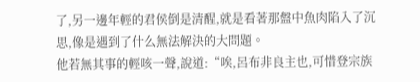了,另一邊年輕的君侯倒是清醒,就是看著那盤中魚肉陷入了沉思,像是遇到了什么無法解決的大問題。
他若無其事的輕咳一聲,說道:“唉,呂布非良主也,可惜登宗族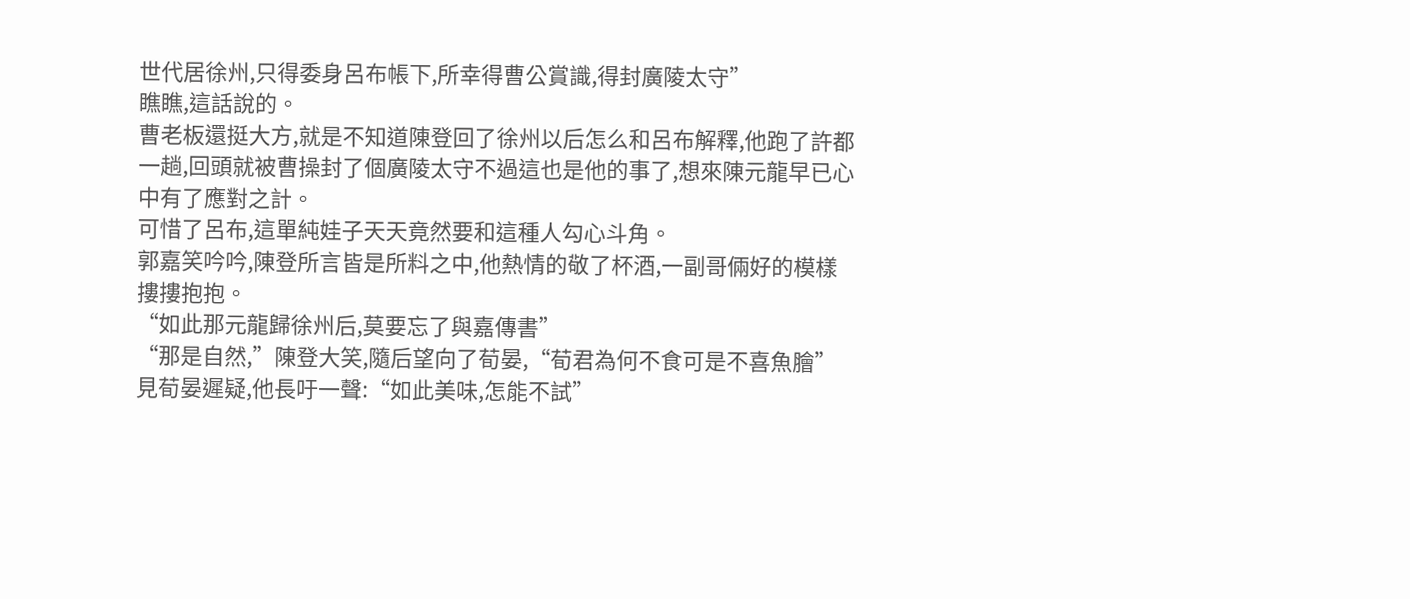世代居徐州,只得委身呂布帳下,所幸得曹公賞識,得封廣陵太守”
瞧瞧,這話說的。
曹老板還挺大方,就是不知道陳登回了徐州以后怎么和呂布解釋,他跑了許都一趟,回頭就被曹操封了個廣陵太守不過這也是他的事了,想來陳元龍早已心中有了應對之計。
可惜了呂布,這單純娃子天天竟然要和這種人勾心斗角。
郭嘉笑吟吟,陳登所言皆是所料之中,他熱情的敬了杯酒,一副哥倆好的模樣摟摟抱抱。
“如此那元龍歸徐州后,莫要忘了與嘉傳書”
“那是自然,”陳登大笑,隨后望向了荀晏,“荀君為何不食可是不喜魚膾”
見荀晏遲疑,他長吁一聲:“如此美味,怎能不試”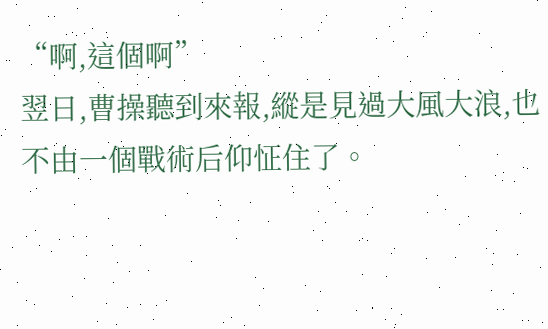“啊,這個啊”
翌日,曹操聽到來報,縱是見過大風大浪,也不由一個戰術后仰怔住了。